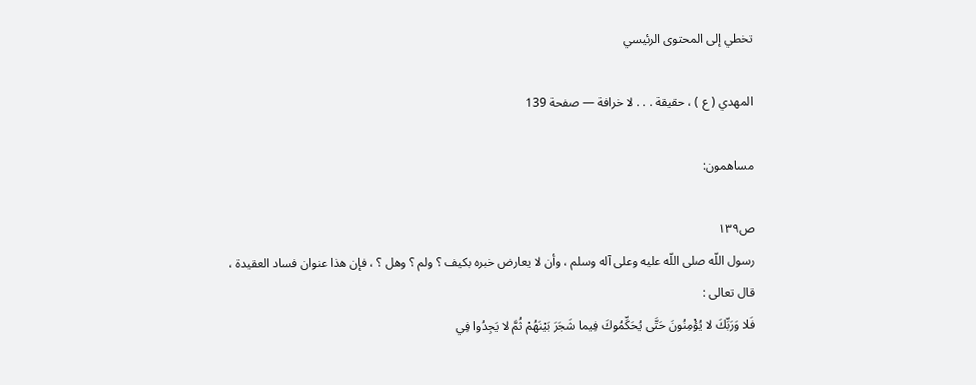تخطي إلى المحتوى الرئيسي

المهدي ( ع ) ، حقيقة . . . لا خرافة — صفحة 139

مساهمون:

ص١٣٩
رسول اللّه صلى اللّه عليه وعلى آله وسلم ، وأن لا يعارض خبره بكيف ؟ ولم ؟ وهل ؟ ، فإن هذا عنوان فساد العقيدة ، قال تعالى :
فَلا وَرَبِّكَ لا يُؤْمِنُونَ حَتَّى يُحَكِّمُوكَ فِيما شَجَرَ بَيْنَهُمْ ثُمَّ لا يَجِدُوا فِي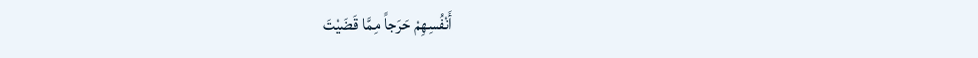أَنْفُسِهِمْ حَرَجاً مِمَّا قَضَيْتَ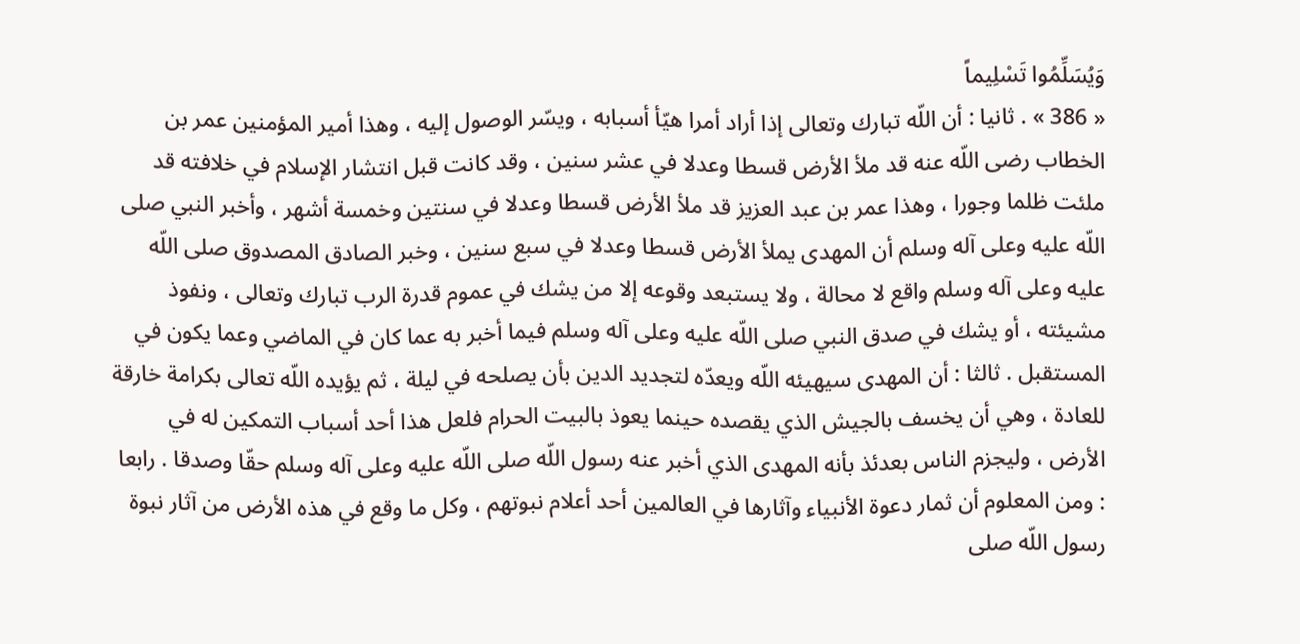وَيُسَلِّمُوا تَسْلِيماً
« 386 » . ثانيا : أن اللّه تبارك وتعالى إذا أراد أمرا هيّأ أسبابه ، ويسّر الوصول إليه ، وهذا أمير المؤمنين عمر بن الخطاب رضى اللّه عنه قد ملأ الأرض قسطا وعدلا في عشر سنين ، وقد كانت قبل انتشار الإسلام في خلافته قد ملئت ظلما وجورا ، وهذا عمر بن عبد العزيز قد ملأ الأرض قسطا وعدلا في سنتين وخمسة أشهر ، وأخبر النبي صلى اللّه عليه وعلى آله وسلم أن المهدى يملأ الأرض قسطا وعدلا في سبع سنين ، وخبر الصادق المصدوق صلى اللّه عليه وعلى آله وسلم واقع لا محالة ، ولا يستبعد وقوعه إلا من يشك في عموم قدرة الرب تبارك وتعالى ، ونفوذ مشيئته ، أو يشك في صدق النبي صلى اللّه عليه وعلى آله وسلم فيما أخبر به عما كان في الماضي وعما يكون في المستقبل . ثالثا : أن المهدى سيهيئه اللّه ويعدّه لتجديد الدين بأن يصلحه في ليلة ، ثم يؤيده اللّه تعالى بكرامة خارقة للعادة ، وهي أن يخسف بالجيش الذي يقصده حينما يعوذ بالبيت الحرام فلعل هذا أحد أسباب التمكين له في الأرض ، وليجزم الناس بعدئذ بأنه المهدى الذي أخبر عنه رسول اللّه صلى اللّه عليه وعلى آله وسلم حقّا وصدقا . رابعا : ومن المعلوم أن ثمار دعوة الأنبياء وآثارها في العالمين أحد أعلام نبوتهم ، وكل ما وقع في هذه الأرض من آثار نبوة رسول اللّه صلى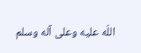اللّه عليه وعلى آله وسلم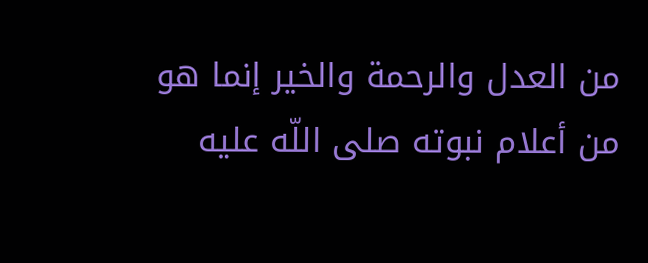من العدل والرحمة والخير إنما هو من أعلام نبوته صلى اللّه عليه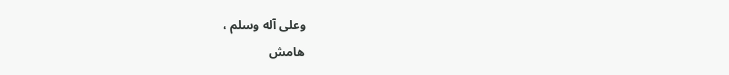وعلى آله وسلم ،
هامش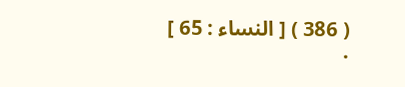( 386 ) [ النساء : 65 ] .